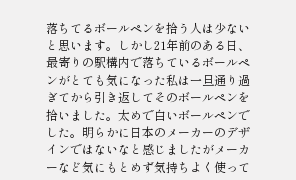落ちてるボールペンを拾う人は少ないと思います。しかし21年前のある日、最寄りの駅構内で落ちているボールペンがとても気になった私は一旦通り過ぎてから引き返してそのボールペンを拾いました。太めで白いボールペンでした。明らかに日本のメーカーのデザインではないなと感じましたがメーカーなど気にもとめず気持ちよく使って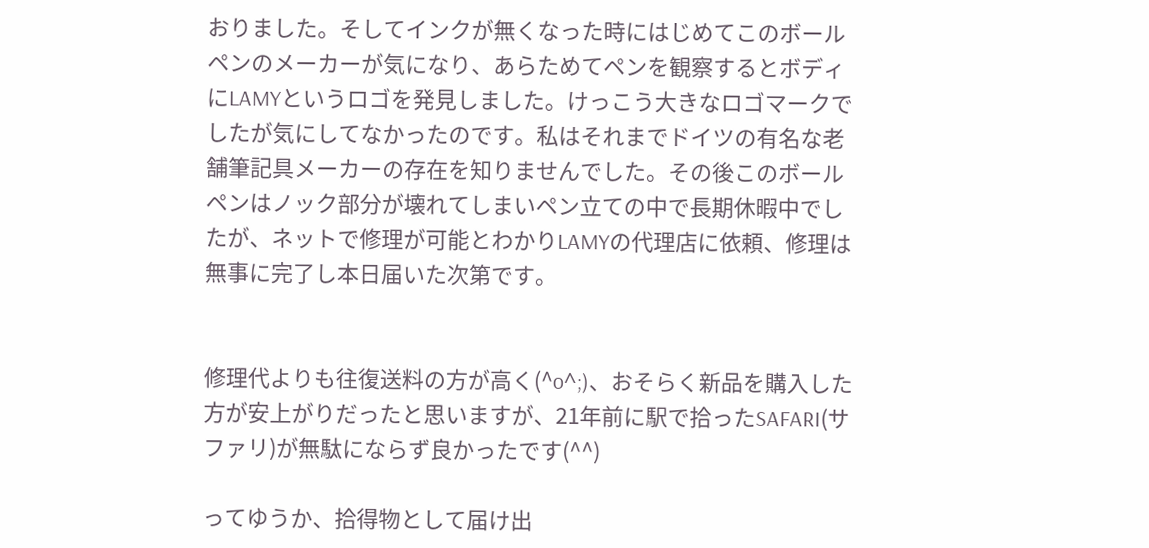おりました。そしてインクが無くなった時にはじめてこのボールペンのメーカーが気になり、あらためてペンを観察するとボディにLAMYというロゴを発見しました。けっこう大きなロゴマークでしたが気にしてなかったのです。私はそれまでドイツの有名な老舗筆記具メーカーの存在を知りませんでした。その後このボールペンはノック部分が壊れてしまいペン立ての中で長期休暇中でしたが、ネットで修理が可能とわかりLAMYの代理店に依頼、修理は無事に完了し本日届いた次第です。


修理代よりも往復送料の方が高く(^o^;)、おそらく新品を購入した方が安上がりだったと思いますが、21年前に駅で拾ったSAFARI(サファリ)が無駄にならず良かったです(^^)

ってゆうか、拾得物として届け出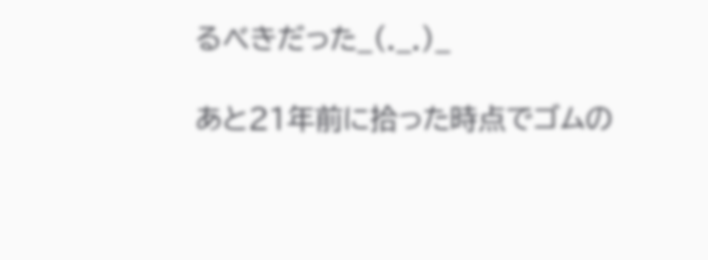るべきだった_(._.)_

あと21年前に拾った時点でゴムの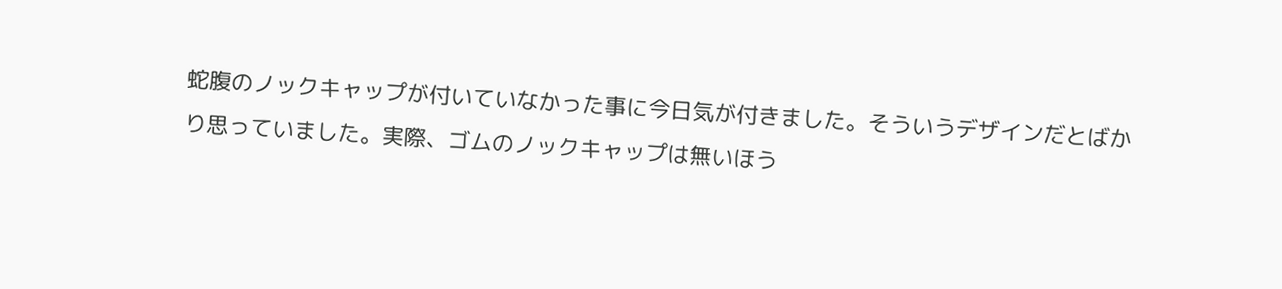蛇腹のノックキャップが付いていなかった事に今日気が付きました。そういうデザインだとばかり思っていました。実際、ゴムのノックキャップは無いほう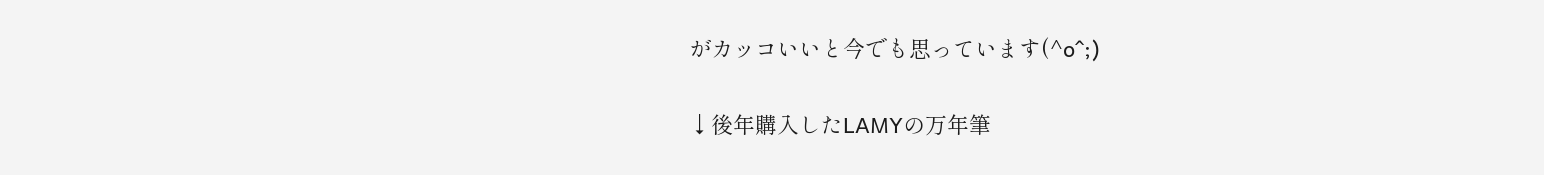がカッコいいと今でも思っています(^o^;)

↓後年購入したLAMYの万年筆